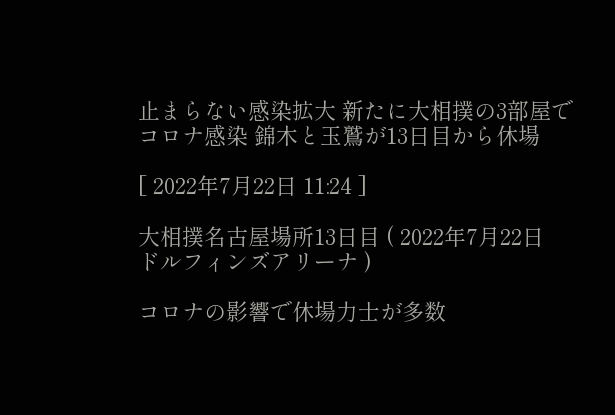止まらない感染拡大 新たに大相撲の3部屋でコロナ感染 錦木と玉鷲が13日目から休場

[ 2022年7月22日 11:24 ]

大相撲名古屋場所13日目 ( 2022年7月22日    ドルフィンズアリーナ )

コロナの影響で休場力士が多数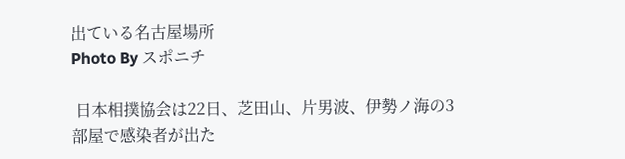出ている名古屋場所
Photo By スポニチ

 日本相撲協会は22日、芝田山、片男波、伊勢ノ海の3部屋で感染者が出た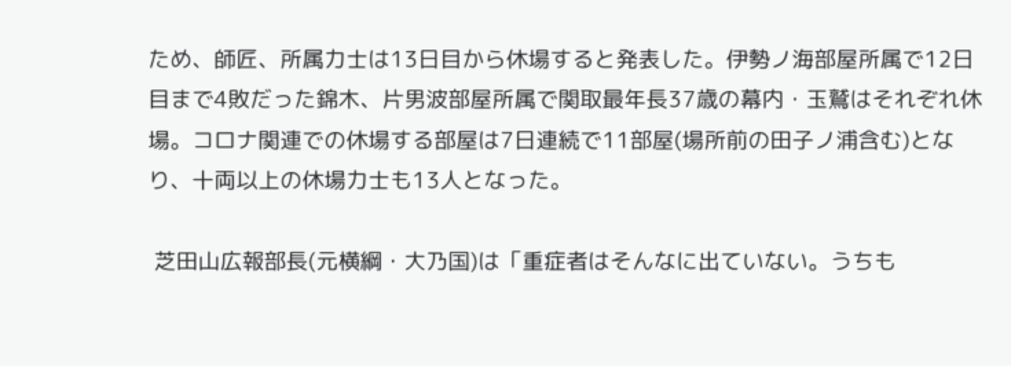ため、師匠、所属力士は13日目から休場すると発表した。伊勢ノ海部屋所属で12日目まで4敗だった錦木、片男波部屋所属で関取最年長37歳の幕内・玉鷲はそれぞれ休場。コロナ関連での休場する部屋は7日連続で11部屋(場所前の田子ノ浦含む)となり、十両以上の休場力士も13人となった。

 芝田山広報部長(元横綱・大乃国)は「重症者はそんなに出ていない。うちも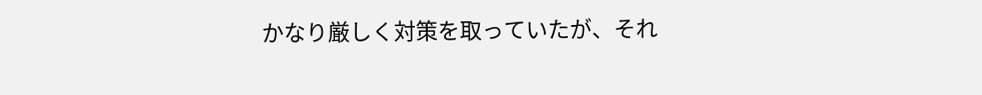かなり厳しく対策を取っていたが、それ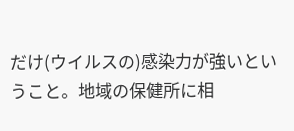だけ(ウイルスの)感染力が強いということ。地域の保健所に相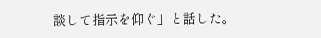談して指示を仰ぐ」と話した。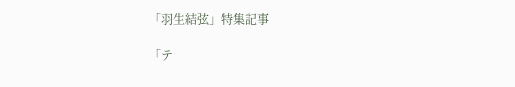「羽生結弦」特集記事

「テ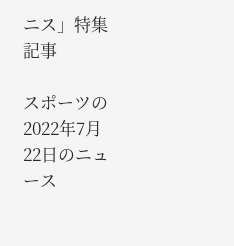ニス」特集記事

スポーツの2022年7月22日のニュース